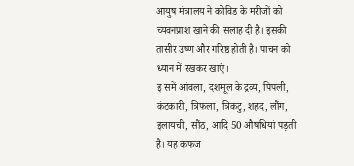आयुष मंत्रालय ने कोविड के मरीजों को च्यवनप्राश खाने की सलाह दी है। इसकी तासीर उष्ण और गरिष्ठ होती है। पाचन को ध्यान में रखकर खाएं।
इ समें आंवला, दशमूल के द्रव्य, पिपली, कंटकारी, त्रिफला, त्रिकटु, शहद, लौंग, इलायची, सौंठ, आदि 50 औषधियां पड़ती है। यह कफज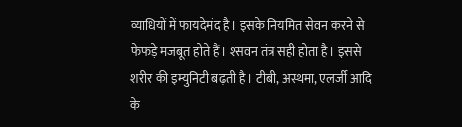व्याधियों में फायदेमंद है। इसके नियमित सेवन करने से फेफड़े मजबूत होते हैं। श्सवन तंत्र सही होता है। इससे शरीर की इम्युनिटी बढ़ती है। टीबी, अस्थमा, एलर्जी आदि के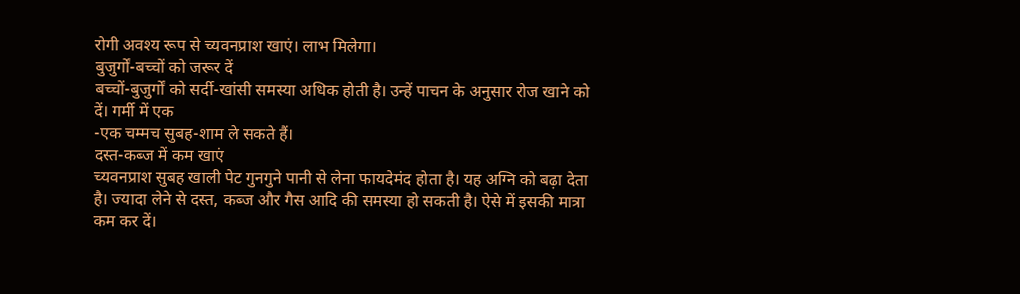रोगी अवश्य रूप से च्यवनप्राश खाएं। लाभ मिलेगा।
बुजुर्गों-बच्चों को जरूर दें
बच्चों-बुजुर्गों को सर्दी-खांसी समस्या अधिक होती है। उन्हें पाचन के अनुसार रोज खाने को दें। गर्मी में एक
-एक चम्मच सुबह-शाम ले सकते हैं।
दस्त-कब्ज में कम खाएं
च्यवनप्राश सुबह खाली पेट गुनगुने पानी से लेना फायदेमंद होता है। यह अग्नि को बढ़ा देता है। ज्यादा लेने से दस्त, कब्ज और गैस आदि की समस्या हो सकती है। ऐसे में इसकी मात्रा कम कर दें।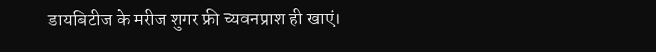डायबिटीज के मरीज शुगर फ्री च्यवनप्राश ही खाएं।